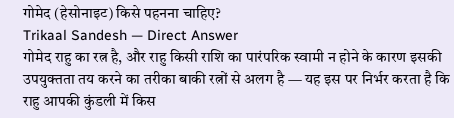गोमेद (हेसोनाइट) किसे पहनना चाहिए?
Trikaal Sandesh — Direct Answer
गोमेद राहु का रत्न है, और राहु किसी राशि का पारंपरिक स्वामी न होने के कारण इसकी उपयुक्तता तय करने का तरीका बाकी रत्नों से अलग है — यह इस पर निर्भर करता है कि राहु आपकी कुंडली में किस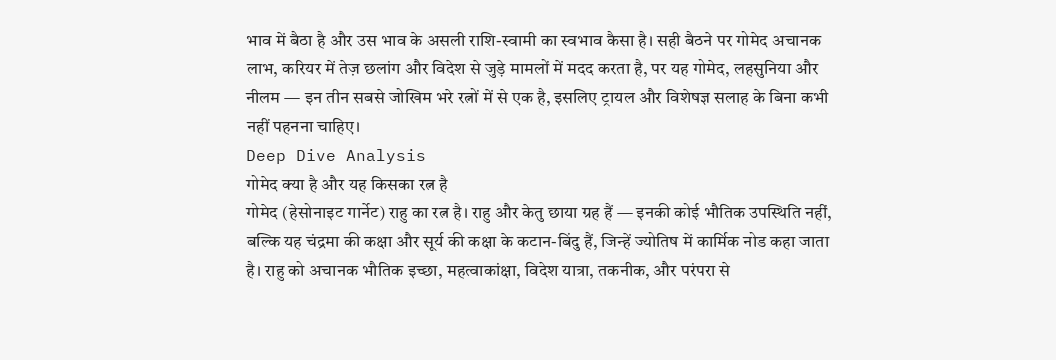भाव में बैठा है और उस भाव के असली राशि-स्वामी का स्वभाव कैसा है। सही बैठने पर गोमेद अचानक लाभ, करियर में तेज़ छलांग और विदेश से जुड़े मामलों में मदद करता है, पर यह गोमेद, लहसुनिया और नीलम — इन तीन सबसे जोखिम भरे रत्नों में से एक है, इसलिए ट्रायल और विशेषज्ञ सलाह के बिना कभी नहीं पहनना चाहिए।
Deep Dive Analysis
गोमेद क्या है और यह किसका रत्न है
गोमेद (हेसोनाइट गार्नेट) राहु का रत्न है। राहु और केतु छाया ग्रह हैं — इनकी कोई भौतिक उपस्थिति नहीं, बल्कि यह चंद्रमा की कक्षा और सूर्य की कक्षा के कटान-बिंदु हैं, जिन्हें ज्योतिष में कार्मिक नोड कहा जाता है। राहु को अचानक भौतिक इच्छा, महत्वाकांक्षा, विदेश यात्रा, तकनीक, और परंपरा से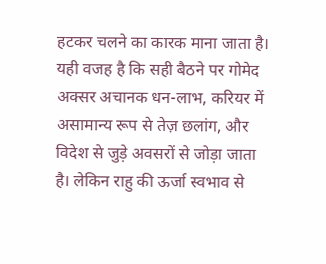हटकर चलने का कारक माना जाता है। यही वजह है कि सही बैठने पर गोमेद अक्सर अचानक धन-लाभ, करियर में असामान्य रूप से तेज़ छलांग, और विदेश से जुड़े अवसरों से जोड़ा जाता है। लेकिन राहु की ऊर्जा स्वभाव से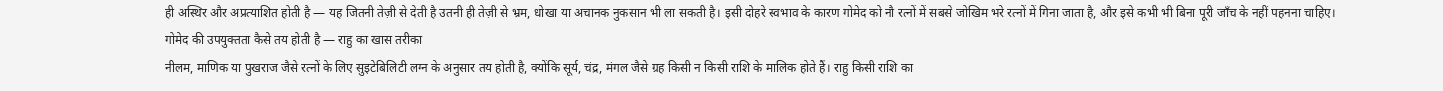ही अस्थिर और अप्रत्याशित होती है — यह जितनी तेज़ी से देती है उतनी ही तेज़ी से भ्रम, धोखा या अचानक नुकसान भी ला सकती है। इसी दोहरे स्वभाव के कारण गोमेद को नौ रत्नों में सबसे जोखिम भरे रत्नों में गिना जाता है, और इसे कभी भी बिना पूरी जाँच के नहीं पहनना चाहिए।
गोमेद की उपयुक्तता कैसे तय होती है — राहु का खास तरीका
नीलम, माणिक या पुखराज जैसे रत्नों के लिए सुइटेबिलिटी लग्न के अनुसार तय होती है, क्योंकि सूर्य, चंद्र, मंगल जैसे ग्रह किसी न किसी राशि के मालिक होते हैं। राहु किसी राशि का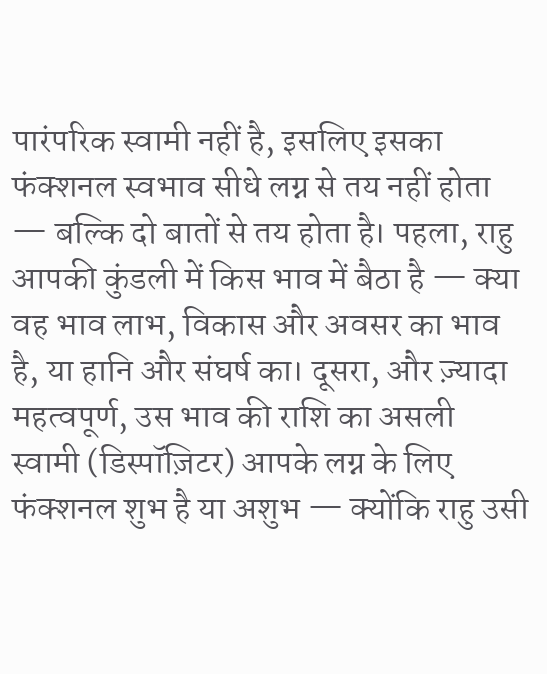पारंपरिक स्वामी नहीं है, इसलिए इसका फंक्शनल स्वभाव सीधे लग्न से तय नहीं होता — बल्कि दो बातों से तय होता है। पहला, राहु आपकी कुंडली में किस भाव में बैठा है — क्या वह भाव लाभ, विकास और अवसर का भाव है, या हानि और संघर्ष का। दूसरा, और ज़्यादा महत्वपूर्ण, उस भाव की राशि का असली स्वामी (डिस्पॉज़िटर) आपके लग्न के लिए फंक्शनल शुभ है या अशुभ — क्योंकि राहु उसी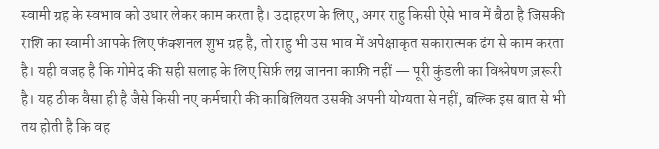स्वामी ग्रह के स्वभाव को उधार लेकर काम करता है। उदाहरण के लिए, अगर राहु किसी ऐसे भाव में बैठा है जिसकी राशि का स्वामी आपके लिए फंक्शनल शुभ ग्रह है, तो राहु भी उस भाव में अपेक्षाकृत सकारात्मक ढंग से काम करता है। यही वजह है कि गोमेद की सही सलाह के लिए सिर्फ़ लग्न जानना काफ़ी नहीं — पूरी कुंडली का विश्लेषण ज़रूरी है। यह ठीक वैसा ही है जैसे किसी नए कर्मचारी की काबिलियत उसकी अपनी योग्यता से नहीं, बल्कि इस बात से भी तय होती है कि वह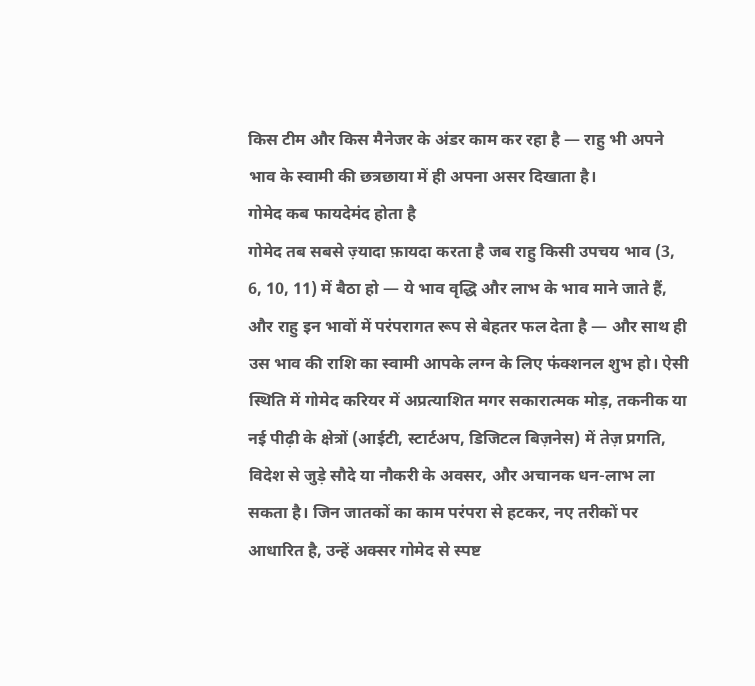किस टीम और किस मैनेजर के अंडर काम कर रहा है — राहु भी अपने भाव के स्वामी की छत्रछाया में ही अपना असर दिखाता है।
गोमेद कब फायदेमंद होता है
गोमेद तब सबसे ज़्यादा फ़ायदा करता है जब राहु किसी उपचय भाव (3, 6, 10, 11) में बैठा हो — ये भाव वृद्धि और लाभ के भाव माने जाते हैं, और राहु इन भावों में परंपरागत रूप से बेहतर फल देता है — और साथ ही उस भाव की राशि का स्वामी आपके लग्न के लिए फंक्शनल शुभ हो। ऐसी स्थिति में गोमेद करियर में अप्रत्याशित मगर सकारात्मक मोड़, तकनीक या नई पीढ़ी के क्षेत्रों (आईटी, स्टार्टअप, डिजिटल बिज़नेस) में तेज़ प्रगति, विदेश से जुड़े सौदे या नौकरी के अवसर, और अचानक धन-लाभ ला सकता है। जिन जातकों का काम परंपरा से हटकर, नए तरीकों पर आधारित है, उन्हें अक्सर गोमेद से स्पष्ट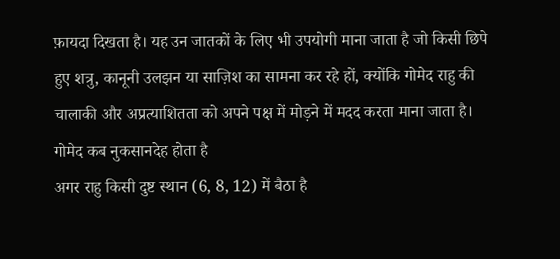फ़ायदा दिखता है। यह उन जातकों के लिए भी उपयोगी माना जाता है जो किसी छिपे हुए शत्रु, कानूनी उलझन या साज़िश का सामना कर रहे हों, क्योंकि गोमेद राहु की चालाकी और अप्रत्याशितता को अपने पक्ष में मोड़ने में मदद करता माना जाता है।
गोमेद कब नुकसानदेह होता है
अगर राहु किसी दुष्ट स्थान (6, 8, 12) में बैठा है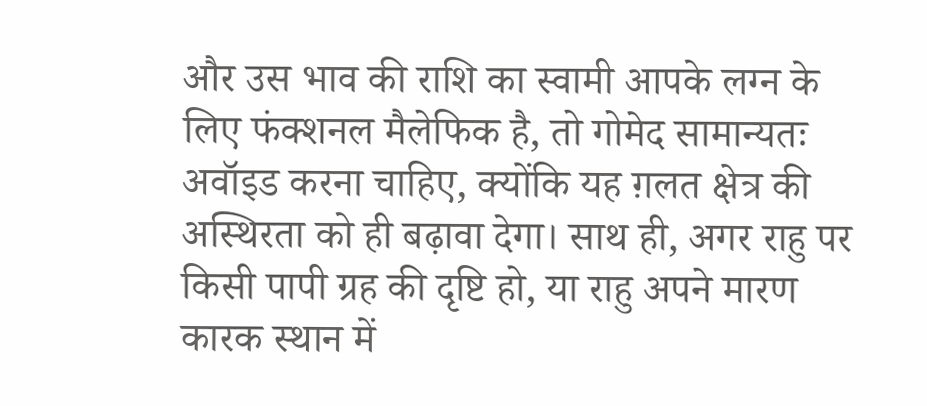और उस भाव की राशि का स्वामी आपके लग्न के लिए फंक्शनल मैलेफिक है, तो गोमेद सामान्यतः अवॉइड करना चाहिए, क्योंकि यह ग़लत क्षेत्र की अस्थिरता को ही बढ़ावा देगा। साथ ही, अगर राहु पर किसी पापी ग्रह की दृष्टि हो, या राहु अपने मारण कारक स्थान में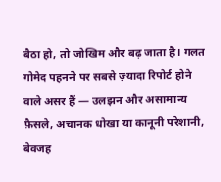बैठा हो, तो जोखिम और बढ़ जाता है। गलत गोमेद पहनने पर सबसे ज़्यादा रिपोर्ट होने वाले असर हैं — उलझन और असामान्य फ़ैसले, अचानक धोखा या कानूनी परेशानी, बेवजह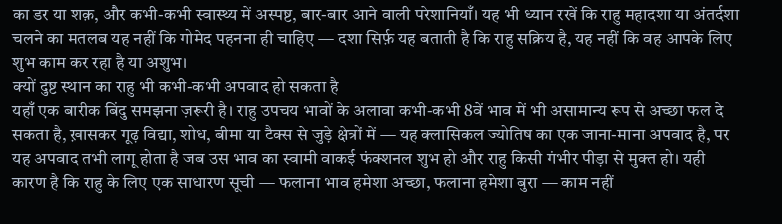का डर या शक़, और कभी-कभी स्वास्थ्य में अस्पष्ट, बार-बार आने वाली परेशानियाँ। यह भी ध्यान रखें कि राहु महादशा या अंतर्दशा चलने का मतलब यह नहीं कि गोमेद पहनना ही चाहिए — दशा सिर्फ़ यह बताती है कि राहु सक्रिय है, यह नहीं कि वह आपके लिए शुभ काम कर रहा है या अशुभ।
क्यों दुष्ट स्थान का राहु भी कभी-कभी अपवाद हो सकता है
यहाँ एक बारीक बिंदु समझना ज़रूरी है। राहु उपचय भावों के अलावा कभी-कभी 8वें भाव में भी असामान्य रूप से अच्छा फल दे सकता है, ख़ासकर गूढ़ विद्या, शोध, बीमा या टैक्स से जुड़े क्षेत्रों में — यह क्लासिकल ज्योतिष का एक जाना-माना अपवाद है, पर यह अपवाद तभी लागू होता है जब उस भाव का स्वामी वाकई फंक्शनल शुभ हो और राहु किसी गंभीर पीड़ा से मुक्त हो। यही कारण है कि राहु के लिए एक साधारण सूची — फलाना भाव हमेशा अच्छा, फलाना हमेशा बुरा — काम नहीं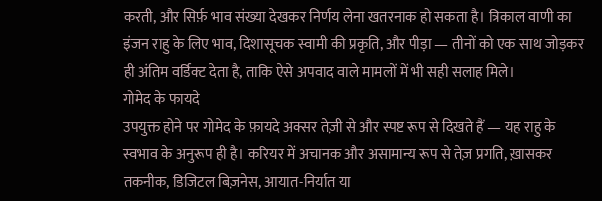करती, और सिर्फ़ भाव संख्या देखकर निर्णय लेना खतरनाक हो सकता है। त्रिकाल वाणी का इंजन राहु के लिए भाव, दिशासूचक स्वामी की प्रकृति, और पीड़ा — तीनों को एक साथ जोड़कर ही अंतिम वर्डिक्ट देता है, ताकि ऐसे अपवाद वाले मामलों में भी सही सलाह मिले।
गोमेद के फायदे
उपयुक्त होने पर गोमेद के फ़ायदे अक्सर तेज़ी से और स्पष्ट रूप से दिखते हैं — यह राहु के स्वभाव के अनुरूप ही है। करियर में अचानक और असामान्य रूप से तेज़ प्रगति, ख़ासकर तकनीक, डिजिटल बिज़नेस, आयात-निर्यात या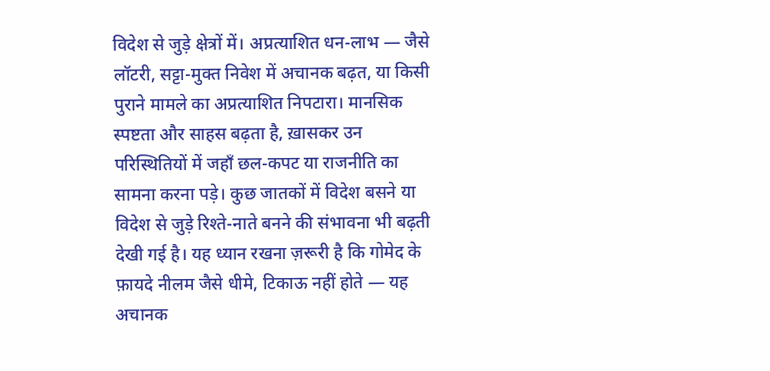विदेश से जुड़े क्षेत्रों में। अप्रत्याशित धन-लाभ — जैसे लॉटरी, सट्टा-मुक्त निवेश में अचानक बढ़त, या किसी पुराने मामले का अप्रत्याशित निपटारा। मानसिक स्पष्टता और साहस बढ़ता है, ख़ासकर उन परिस्थितियों में जहाँ छल-कपट या राजनीति का सामना करना पड़े। कुछ जातकों में विदेश बसने या विदेश से जुड़े रिश्ते-नाते बनने की संभावना भी बढ़ती देखी गई है। यह ध्यान रखना ज़रूरी है कि गोमेद के फ़ायदे नीलम जैसे धीमे, टिकाऊ नहीं होते — यह अचानक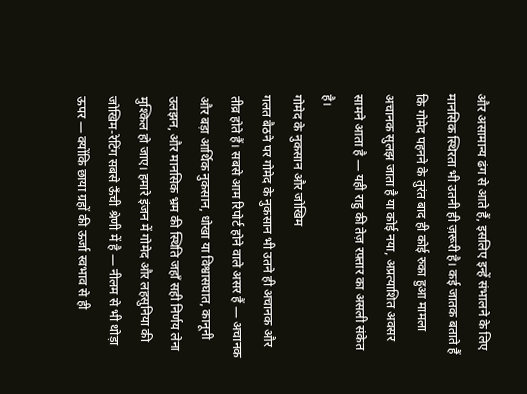और असामान्य ढंग से आते हैं, इसलिए इन्हें संभालने के लिए मानसिक स्थिरता भी उतनी ही ज़रूरी है। कई जातक बताते हैं कि गोमेद पहनने के तुरंत बाद ही कोई रुका हुआ मामला अचानक सुलझ जाता है या कोई नया, अप्रत्याशित अवसर सामने आता है — यही राहु की तेज़ रफ़्तार का असली संकेत है।
गोमेद के नुकसान और जोखिम
गलत बैठने पर गोमेद के नुकसान भी उतने ही अचानक और तीव्र होते हैं। सबसे आम रिपोर्ट होने वाले असर हैं — अचानक और बड़ा आर्थिक नुकसान, धोखा या विश्वासघात, कानूनी उलझन, और मानसिक भ्रम की स्थिति जहाँ सही निर्णय लेना मुश्किल हो जाए। हमारे इंजन में गोमेद और लहसुनिया की जोखिम-रेटिंग सबसे ऊँची श्रेणी में है — नीलम से भी थोड़ा ऊपर — क्योंकि छाया ग्रहों की ऊर्जा स्वभाव से ही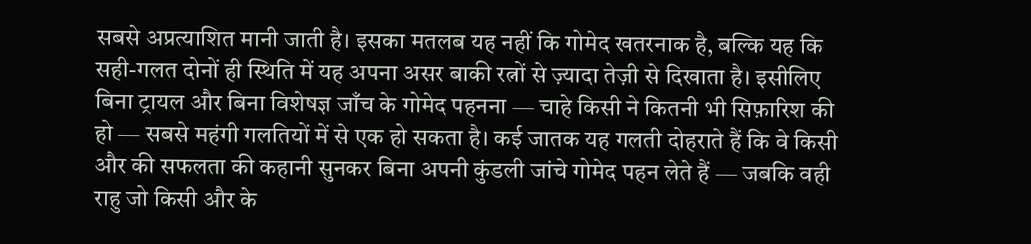सबसे अप्रत्याशित मानी जाती है। इसका मतलब यह नहीं कि गोमेद खतरनाक है, बल्कि यह कि सही-गलत दोनों ही स्थिति में यह अपना असर बाकी रत्नों से ज़्यादा तेज़ी से दिखाता है। इसीलिए बिना ट्रायल और बिना विशेषज्ञ जाँच के गोमेद पहनना — चाहे किसी ने कितनी भी सिफ़ारिश की हो — सबसे महंगी गलतियों में से एक हो सकता है। कई जातक यह गलती दोहराते हैं कि वे किसी और की सफलता की कहानी सुनकर बिना अपनी कुंडली जांचे गोमेद पहन लेते हैं — जबकि वही राहु जो किसी और के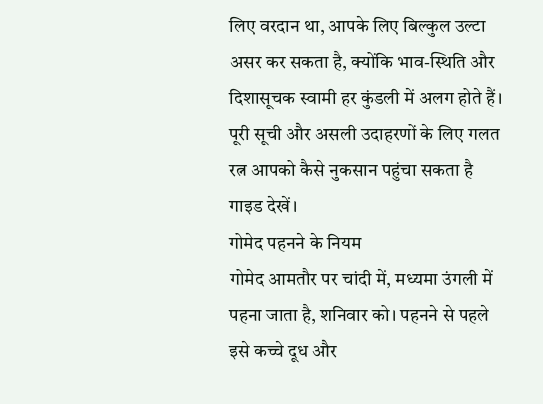लिए वरदान था, आपके लिए बिल्कुल उल्टा असर कर सकता है, क्योंकि भाव-स्थिति और दिशासूचक स्वामी हर कुंडली में अलग होते हैं। पूरी सूची और असली उदाहरणों के लिए गलत रत्न आपको कैसे नुकसान पहुंचा सकता है गाइड देखें।
गोमेद पहनने के नियम
गोमेद आमतौर पर चांदी में, मध्यमा उंगली में पहना जाता है, शनिवार को। पहनने से पहले इसे कच्चे दूध और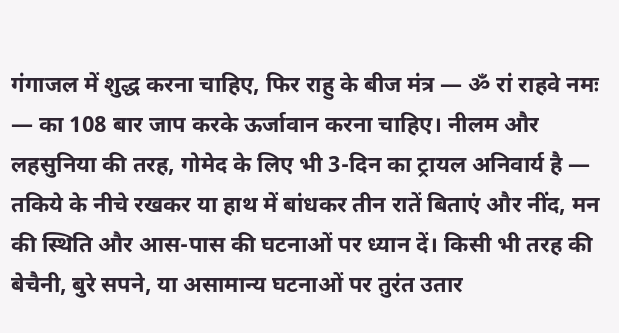गंगाजल में शुद्ध करना चाहिए, फिर राहु के बीज मंत्र — ॐ रां राहवे नमः — का 108 बार जाप करके ऊर्जावान करना चाहिए। नीलम और लहसुनिया की तरह, गोमेद के लिए भी 3-दिन का ट्रायल अनिवार्य है — तकिये के नीचे रखकर या हाथ में बांधकर तीन रातें बिताएं और नींद, मन की स्थिति और आस-पास की घटनाओं पर ध्यान दें। किसी भी तरह की बेचैनी, बुरे सपने, या असामान्य घटनाओं पर तुरंत उतार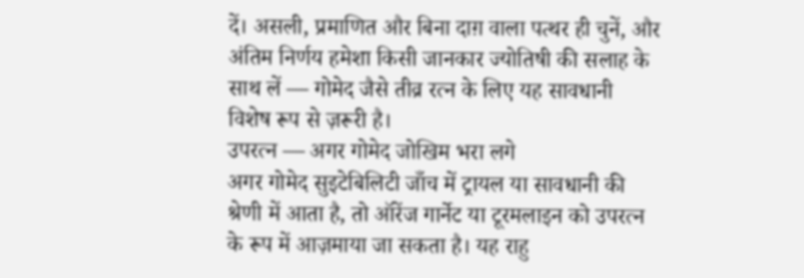दें। असली, प्रमाणित और बिना दाग़ वाला पत्थर ही चुनें, और अंतिम निर्णय हमेशा किसी जानकार ज्योतिषी की सलाह के साथ लें — गोमेद जैसे तीव्र रत्न के लिए यह सावधानी विशेष रूप से ज़रूरी है।
उपरत्न — अगर गोमेद जोखिम भरा लगे
अगर गोमेद सुइटेबिलिटी जाँच में ट्रायल या सावधानी की श्रेणी में आता है, तो ऑरेंज गार्नेट या टूरमलाइन को उपरत्न के रूप में आज़माया जा सकता है। यह राहु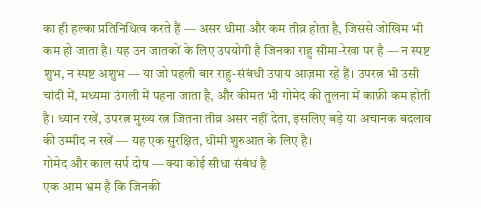का ही हल्का प्रतिनिधित्व करते हैं — असर धीमा और कम तीव्र होता है, जिससे जोखिम भी कम हो जाता है। यह उन जातकों के लिए उपयोगी है जिनका राहु सीमा-रेखा पर है — न स्पष्ट शुभ, न स्पष्ट अशुभ — या जो पहली बार राहु-संबंधी उपाय आज़मा रहे हैं। उपरत्न भी उसी चांदी में, मध्यमा उंगली में पहना जाता है, और कीमत भी गोमेद की तुलना में काफ़ी कम होती है। ध्यान रखें, उपरत्न मुख्य रत्न जितना तीव्र असर नहीं देता, इसलिए बड़े या अचानक बदलाव की उम्मीद न रखें — यह एक सुरक्षित, धीमी शुरुआत के लिए है।
गोमेद और काल सर्प दोष — क्या कोई सीधा संबंध है
एक आम भ्रम है कि जिनकी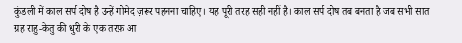कुंडली में काल सर्प दोष है उन्हें गोमेद ज़रूर पहनना चाहिए। यह पूरी तरह सही नहीं है। काल सर्प दोष तब बनता है जब सभी सात ग्रह राहु-केतु की धुरी के एक तरफ़ आ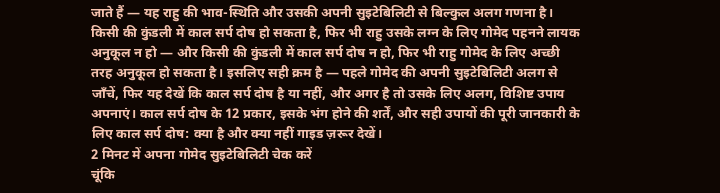जाते हैं — यह राहु की भाव-स्थिति और उसकी अपनी सुइटेबिलिटी से बिल्कुल अलग गणना है। किसी की कुंडली में काल सर्प दोष हो सकता है, फिर भी राहु उसके लग्न के लिए गोमेद पहनने लायक अनुकूल न हो — और किसी की कुंडली में काल सर्प दोष न हो, फिर भी राहु गोमेद के लिए अच्छी तरह अनुकूल हो सकता है। इसलिए सही क्रम है — पहले गोमेद की अपनी सुइटेबिलिटी अलग से जाँचें, फिर यह देखें कि काल सर्प दोष है या नहीं, और अगर है तो उसके लिए अलग, विशिष्ट उपाय अपनाएं। काल सर्प दोष के 12 प्रकार, इसके भंग होने की शर्तें, और सही उपायों की पूरी जानकारी के लिए काल सर्प दोष: क्या है और क्या नहीं गाइड ज़रूर देखें।
2 मिनट में अपना गोमेद सुइटेबिलिटी चेक करें
चूंकि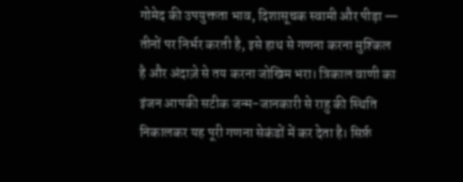गोमेद की उपयुक्तता भाव, दिशासूचक स्वामी और पीड़ा — तीनों पर निर्भर करती है, इसे हाथ से गणना करना मुश्किल है और अंदाज़े से तय करना जोखिम भरा। त्रिकाल वाणी का इंजन आपकी सटीक जन्म-जानकारी से राहु की स्थिति निकालकर यह पूरी गणना सेकंडों में कर देता है। सिर्फ़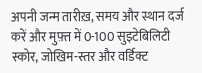अपनी जन्म तारीख़, समय और स्थान दर्ज करें और मुफ़्त में 0-100 सुइटेबिलिटी स्कोर, जोखिम-स्तर और वर्डिक्ट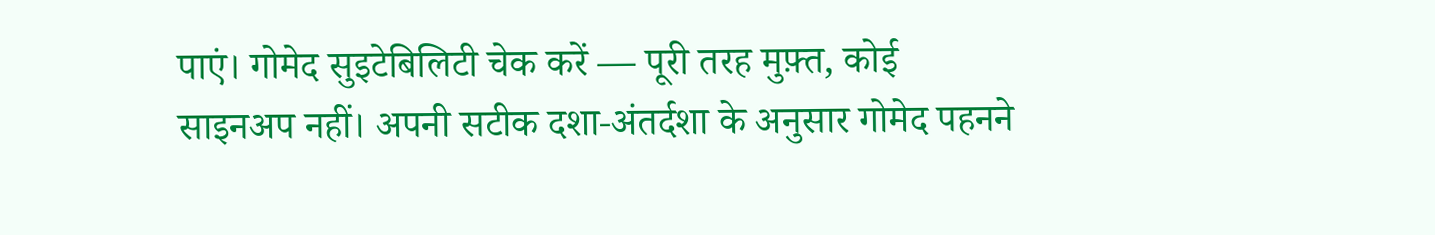पाएं। गोमेद सुइटेबिलिटी चेक करें — पूरी तरह मुफ़्त, कोई साइनअप नहीं। अपनी सटीक दशा-अंतर्दशा के अनुसार गोमेद पहनने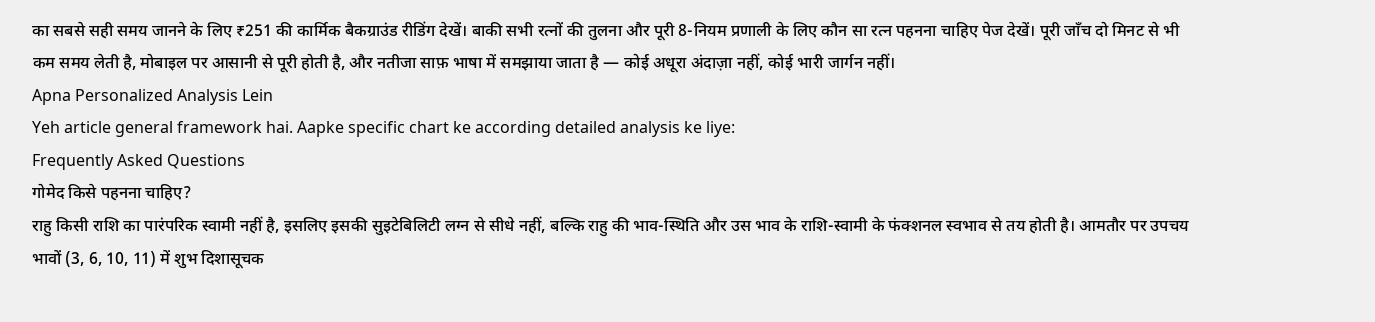का सबसे सही समय जानने के लिए ₹251 की कार्मिक बैकग्राउंड रीडिंग देखें। बाकी सभी रत्नों की तुलना और पूरी 8-नियम प्रणाली के लिए कौन सा रत्न पहनना चाहिए पेज देखें। पूरी जाँच दो मिनट से भी कम समय लेती है, मोबाइल पर आसानी से पूरी होती है, और नतीजा साफ़ भाषा में समझाया जाता है — कोई अधूरा अंदाज़ा नहीं, कोई भारी जार्गन नहीं।
Apna Personalized Analysis Lein
Yeh article general framework hai. Aapke specific chart ke according detailed analysis ke liye:
Frequently Asked Questions
गोमेद किसे पहनना चाहिए?
राहु किसी राशि का पारंपरिक स्वामी नहीं है, इसलिए इसकी सुइटेबिलिटी लग्न से सीधे नहीं, बल्कि राहु की भाव-स्थिति और उस भाव के राशि-स्वामी के फंक्शनल स्वभाव से तय होती है। आमतौर पर उपचय भावों (3, 6, 10, 11) में शुभ दिशासूचक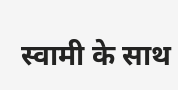स्वामी के साथ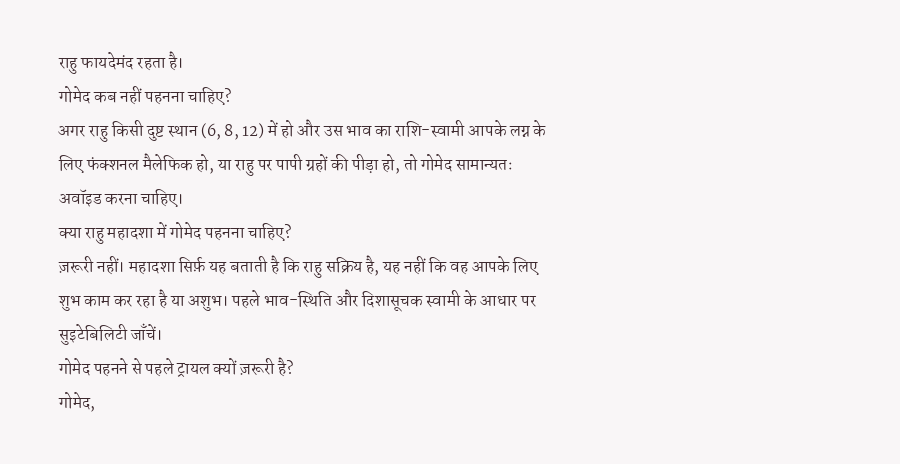राहु फायदेमंद रहता है।
गोमेद कब नहीं पहनना चाहिए?
अगर राहु किसी दुष्ट स्थान (6, 8, 12) में हो और उस भाव का राशि-स्वामी आपके लग्न के लिए फंक्शनल मैलेफिक हो, या राहु पर पापी ग्रहों की पीड़ा हो, तो गोमेद सामान्यतः अवॉइड करना चाहिए।
क्या राहु महादशा में गोमेद पहनना चाहिए?
ज़रूरी नहीं। महादशा सिर्फ़ यह बताती है कि राहु सक्रिय है, यह नहीं कि वह आपके लिए शुभ काम कर रहा है या अशुभ। पहले भाव-स्थिति और दिशासूचक स्वामी के आधार पर सुइटेबिलिटी जाँचें।
गोमेद पहनने से पहले ट्रायल क्यों ज़रूरी है?
गोमेद,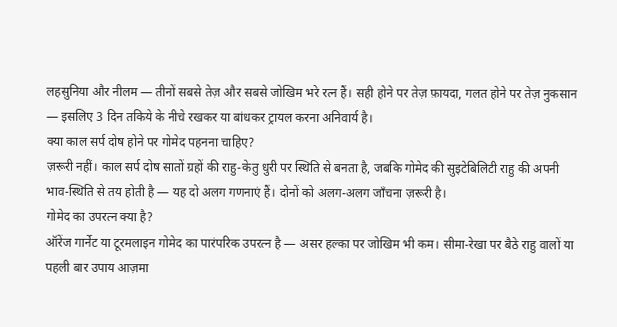लहसुनिया और नीलम — तीनों सबसे तेज़ और सबसे जोखिम भरे रत्न हैं। सही होने पर तेज़ फ़ायदा, गलत होने पर तेज़ नुकसान — इसलिए 3 दिन तकिये के नीचे रखकर या बांधकर ट्रायल करना अनिवार्य है।
क्या काल सर्प दोष होने पर गोमेद पहनना चाहिए?
ज़रूरी नहीं। काल सर्प दोष सातों ग्रहों की राहु-केतु धुरी पर स्थिति से बनता है, जबकि गोमेद की सुइटेबिलिटी राहु की अपनी भाव-स्थिति से तय होती है — यह दो अलग गणनाएं हैं। दोनों को अलग-अलग जाँचना ज़रूरी है।
गोमेद का उपरत्न क्या है?
ऑरेंज गार्नेट या टूरमलाइन गोमेद का पारंपरिक उपरत्न है — असर हल्का पर जोखिम भी कम। सीमा-रेखा पर बैठे राहु वालों या पहली बार उपाय आज़मा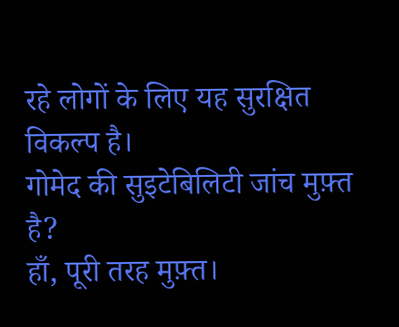रहे लोगों के लिए यह सुरक्षित विकल्प है।
गोमेद की सुइटेबिलिटी जांच मुफ़्त है?
हाँ, पूरी तरह मुफ़्त।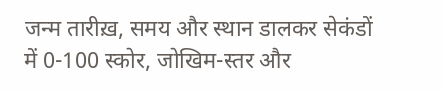जन्म तारीख़, समय और स्थान डालकर सेकंडों में 0-100 स्कोर, जोखिम-स्तर और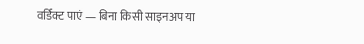वर्डिक्ट पाएं — बिना किसी साइनअप या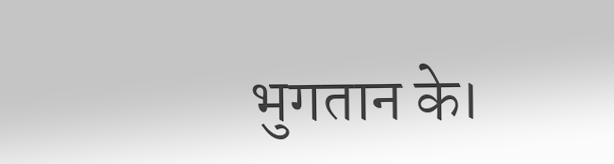भुगतान के।